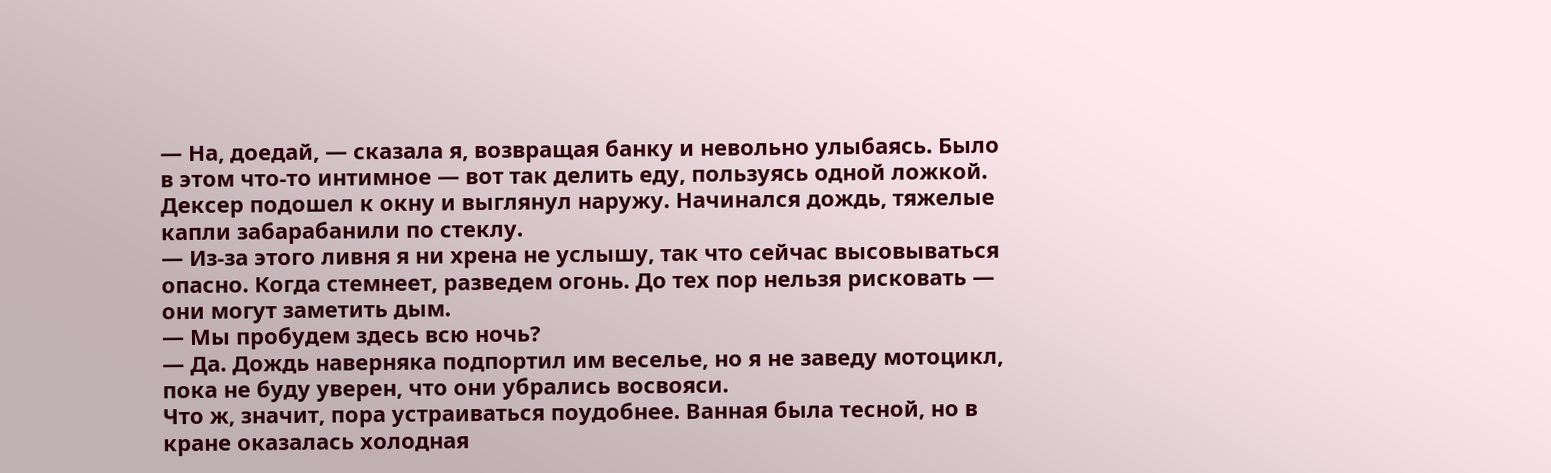— На, доедай, — сказала я, возвращая банку и невольно улыбаясь. Было в этом что-то интимное — вот так делить еду, пользуясь одной ложкой.
Дексер подошел к окну и выглянул наружу. Начинался дождь, тяжелые капли забарабанили по стеклу.
— Из-за этого ливня я ни хрена не услышу, так что сейчас высовываться опасно. Когда стемнеет, разведем огонь. До тех пор нельзя рисковать — они могут заметить дым.
— Мы пробудем здесь всю ночь?
— Да. Дождь наверняка подпортил им веселье, но я не заведу мотоцикл, пока не буду уверен, что они убрались восвояси.
Что ж, значит, пора устраиваться поудобнее. Ванная была тесной, но в кране оказалась холодная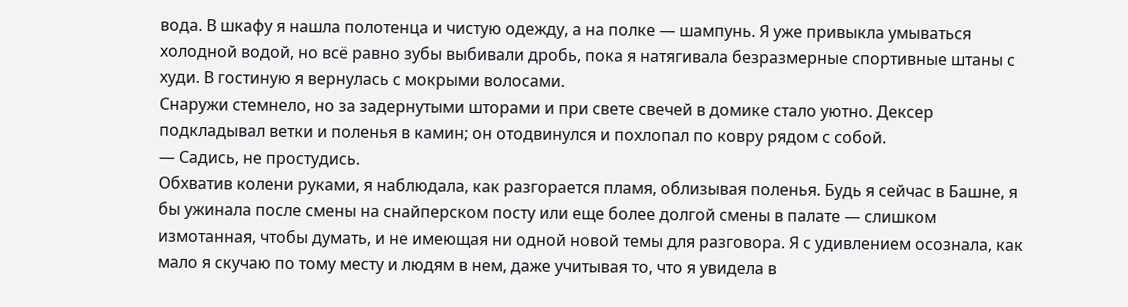вода. В шкафу я нашла полотенца и чистую одежду, а на полке — шампунь. Я уже привыкла умываться холодной водой, но всё равно зубы выбивали дробь, пока я натягивала безразмерные спортивные штаны с худи. В гостиную я вернулась с мокрыми волосами.
Снаружи стемнело, но за задернутыми шторами и при свете свечей в домике стало уютно. Дексер подкладывал ветки и поленья в камин; он отодвинулся и похлопал по ковру рядом с собой.
— Садись, не простудись.
Обхватив колени руками, я наблюдала, как разгорается пламя, облизывая поленья. Будь я сейчас в Башне, я бы ужинала после смены на снайперском посту или еще более долгой смены в палате — слишком измотанная, чтобы думать, и не имеющая ни одной новой темы для разговора. Я с удивлением осознала, как мало я скучаю по тому месту и людям в нем, даже учитывая то, что я увидела в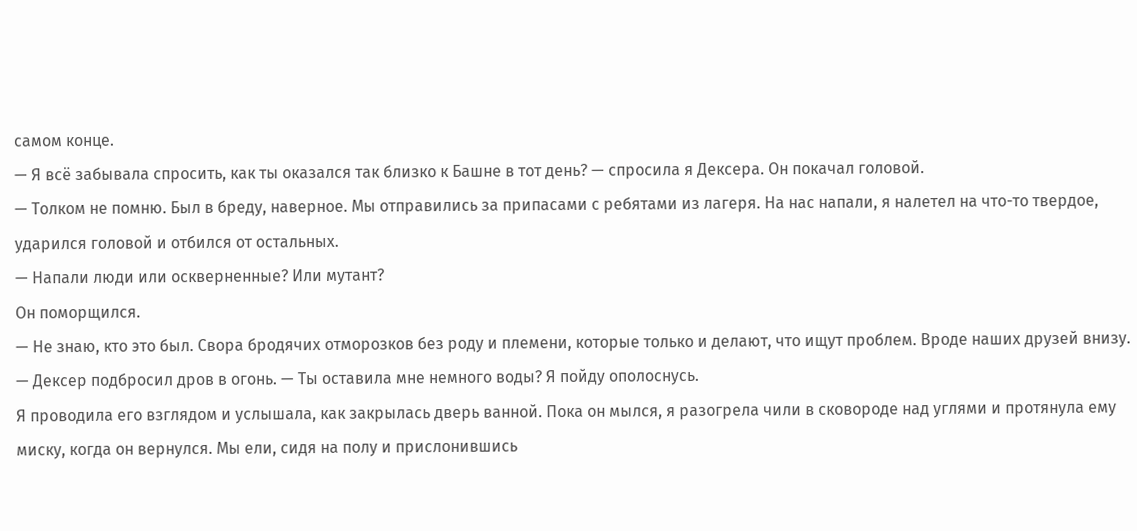самом конце.
— Я всё забывала спросить, как ты оказался так близко к Башне в тот день? — спросила я Дексера. Он покачал головой.
— Толком не помню. Был в бреду, наверное. Мы отправились за припасами с ребятами из лагеря. На нас напали, я налетел на что-то твердое, ударился головой и отбился от остальных.
— Напали люди или оскверненные? Или мутант?
Он поморщился.
— Не знаю, кто это был. Свора бродячих отморозков без роду и племени, которые только и делают, что ищут проблем. Вроде наших друзей внизу. — Дексер подбросил дров в огонь. — Ты оставила мне немного воды? Я пойду ополоснусь.
Я проводила его взглядом и услышала, как закрылась дверь ванной. Пока он мылся, я разогрела чили в сковороде над углями и протянула ему миску, когда он вернулся. Мы ели, сидя на полу и прислонившись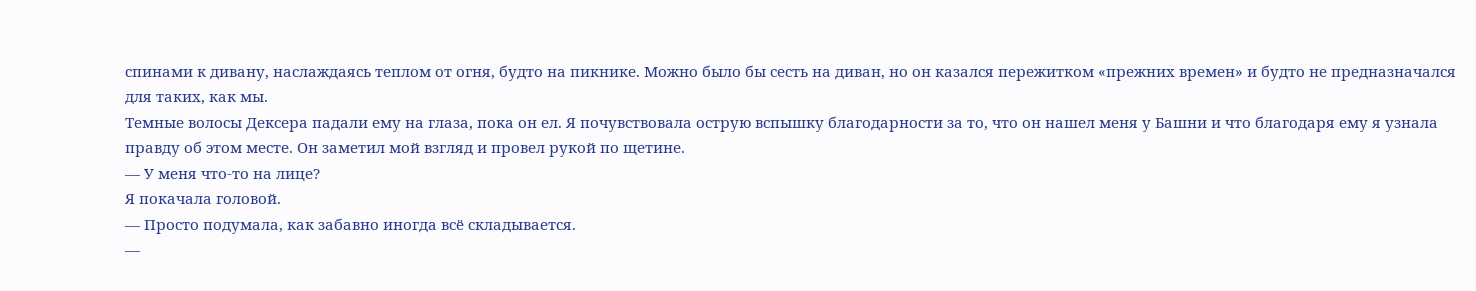спинами к дивану, наслаждаясь теплом от огня, будто на пикнике. Можно было бы сесть на диван, но он казался пережитком «прежних времен» и будто не предназначался для таких, как мы.
Темные волосы Дексера падали ему на глаза, пока он ел. Я почувствовала острую вспышку благодарности за то, что он нашел меня у Башни и что благодаря ему я узнала правду об этом месте. Он заметил мой взгляд и провел рукой по щетине.
— У меня что-то на лице?
Я покачала головой.
— Просто подумала, как забавно иногда всё складывается.
—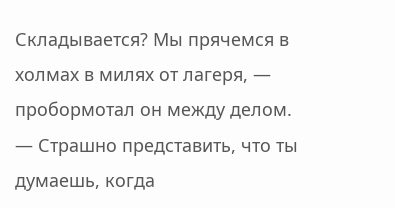Складывается? Мы прячемся в холмах в милях от лагеря, — пробормотал он между делом. — Страшно представить, что ты думаешь, когда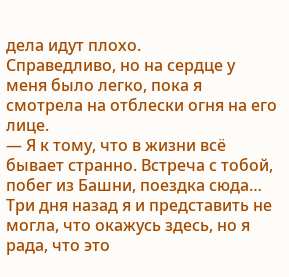дела идут плохо.
Справедливо, но на сердце у меня было легко, пока я смотрела на отблески огня на его лице.
— Я к тому, что в жизни всё бывает странно. Встреча с тобой, побег из Башни, поездка сюда… Три дня назад я и представить не могла, что окажусь здесь, но я рада, что это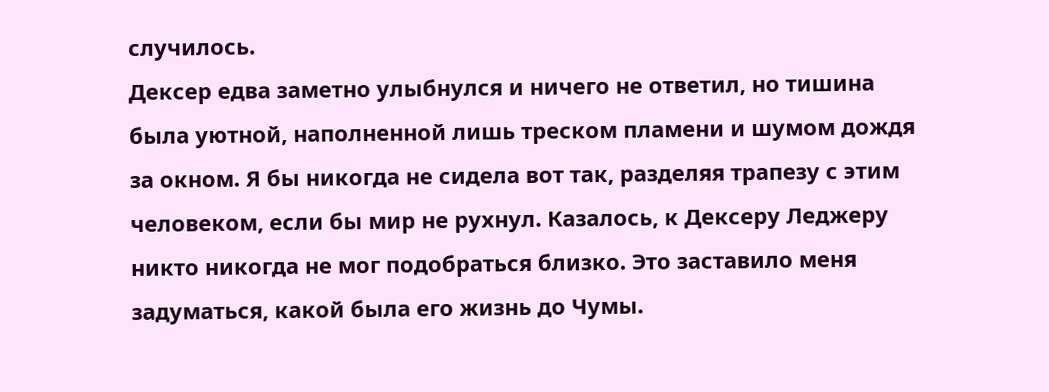случилось.
Дексер едва заметно улыбнулся и ничего не ответил, но тишина была уютной, наполненной лишь треском пламени и шумом дождя за окном. Я бы никогда не сидела вот так, разделяя трапезу с этим человеком, если бы мир не рухнул. Казалось, к Дексеру Леджеру никто никогда не мог подобраться близко. Это заставило меня задуматься, какой была его жизнь до Чумы.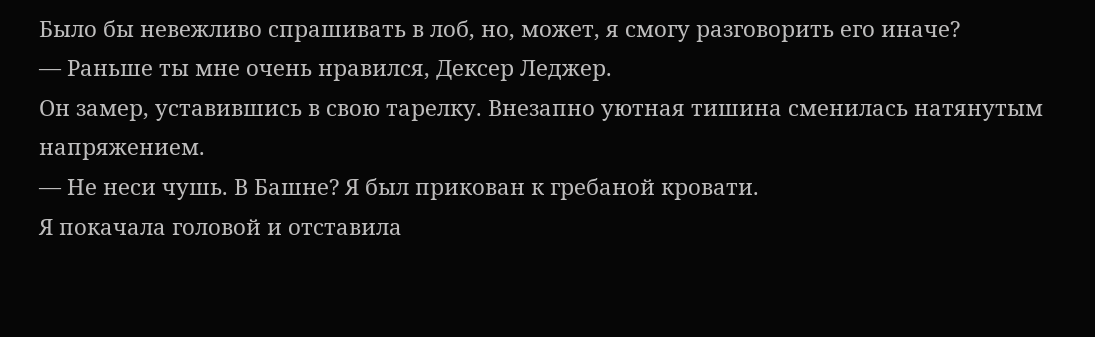Было бы невежливо спрашивать в лоб, но, может, я смогу разговорить его иначе?
— Раньше ты мне очень нравился, Дексер Леджер.
Он замер, уставившись в свою тарелку. Внезапно уютная тишина сменилась натянутым напряжением.
— Не неси чушь. В Башне? Я был прикован к гребаной кровати.
Я покачала головой и отставила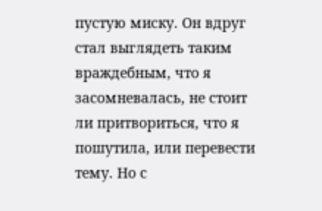пустую миску. Он вдруг стал выглядеть таким враждебным, что я засомневалась, не стоит ли притвориться, что я пошутила, или перевести тему. Но с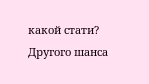какой стати? Другого шанса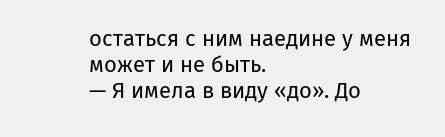остаться с ним наедине у меня может и не быть.
— Я имела в виду «до». До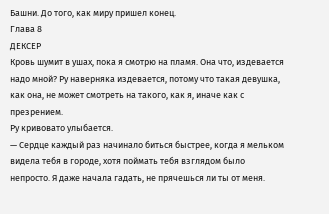Башни. До того, как миру пришел конец.
Глава 8
ДЕКСЕР
Кровь шумит в ушах, пока я смотрю на пламя. Она что, издевается надо мной? Ру наверняка издевается, потому что такая девушка, как она, не может смотреть на такого, как я, иначе как с презрением.
Ру кривовато улыбается.
— Сердце каждый раз начинало биться быстрее, когда я мельком видела тебя в городе, хотя поймать тебя взглядом было непросто. Я даже начала гадать, не прячешься ли ты от меня.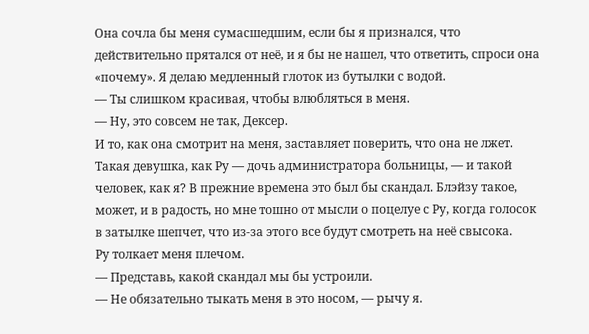Она сочла бы меня сумасшедшим, если бы я признался, что действительно прятался от неё, и я бы не нашел, что ответить, спроси она «почему». Я делаю медленный глоток из бутылки с водой.
— Ты слишком красивая, чтобы влюбляться в меня.
— Ну, это совсем не так, Дексер.
И то, как она смотрит на меня, заставляет поверить, что она не лжет. Такая девушка, как Ру — дочь администратора больницы, — и такой человек, как я? В прежние времена это был бы скандал. Блэйзу такое, может, и в радость, но мне тошно от мысли о поцелуе с Ру, когда голосок в затылке шепчет, что из-за этого все будут смотреть на неё свысока.
Ру толкает меня плечом.
— Представь, какой скандал мы бы устроили.
— Не обязательно тыкать меня в это носом, — рычу я.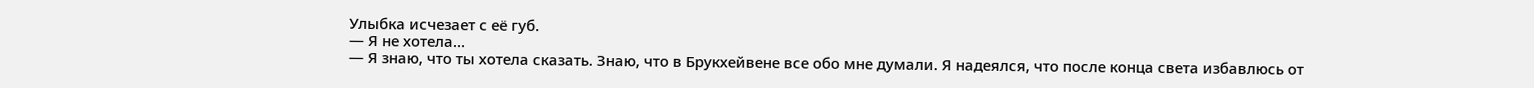Улыбка исчезает с её губ.
— Я не хотела…
— Я знаю, что ты хотела сказать. Знаю, что в Брукхейвене все обо мне думали. Я надеялся, что после конца света избавлюсь от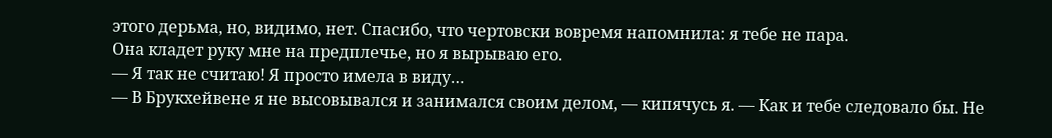этого дерьма, но, видимо, нет. Спасибо, что чертовски вовремя напомнила: я тебе не пара.
Она кладет руку мне на предплечье, но я вырываю его.
— Я так не считаю! Я просто имела в виду…
— В Брукхейвене я не высовывался и занимался своим делом, — кипячусь я. — Как и тебе следовало бы. Не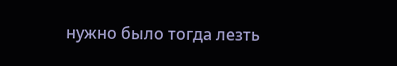нужно было тогда лезть